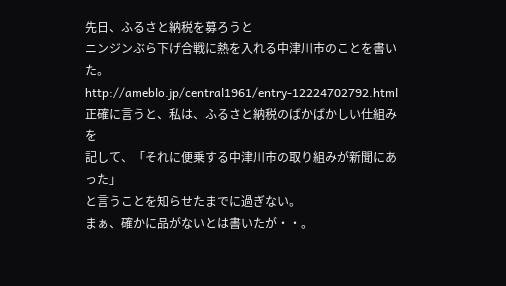先日、ふるさと納税を募ろうと
ニンジンぶら下げ合戦に熱を入れる中津川市のことを書いた。
http://ameblo.jp/central1961/entry-12224702792.html
正確に言うと、私は、ふるさと納税のばかばかしい仕組みを
記して、「それに便乗する中津川市の取り組みが新聞にあった」
と言うことを知らせたまでに過ぎない。
まぁ、確かに品がないとは書いたが・・。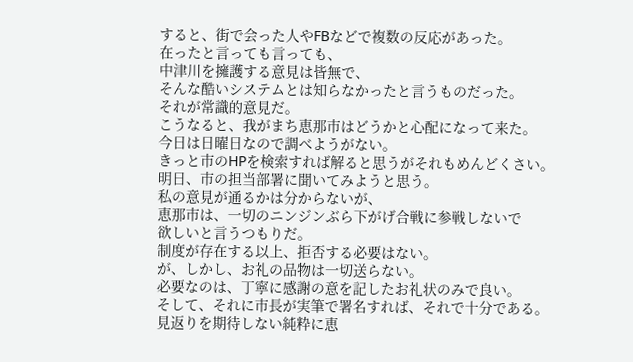すると、街で会った人やFBなどで複数の反応があった。
在ったと言っても言っても、
中津川を擁護する意見は皆無で、
そんな酷いシステムとは知らなかったと言うものだった。
それが常識的意見だ。
こうなると、我がまち恵那市はどうかと心配になって来た。
今日は日曜日なので調べようがない。
きっと市のHPを検索すれば解ると思うがそれもめんどくさい。
明日、市の担当部署に聞いてみようと思う。
私の意見が通るかは分からないが、
恵那市は、一切のニンジンぶら下がげ合戦に参戦しないで
欲しいと言うつもりだ。
制度が存在する以上、拒否する必要はない。
が、しかし、お礼の品物は一切送らない。
必要なのは、丁寧に感謝の意を記したお礼状のみで良い。
そして、それに市長が実筆で署名すれば、それで十分である。
見返りを期待しない純粋に恵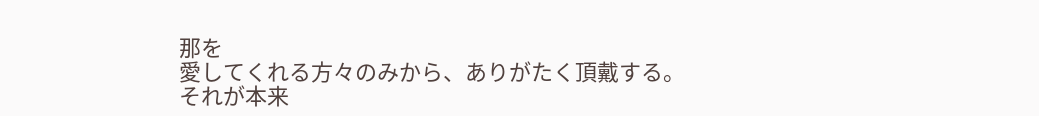那を
愛してくれる方々のみから、ありがたく頂戴する。
それが本来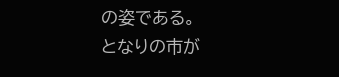の姿である。
となりの市が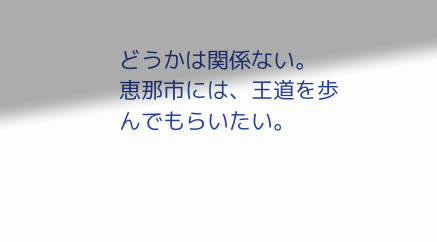どうかは関係ない。
恵那市には、王道を歩んでもらいたい。